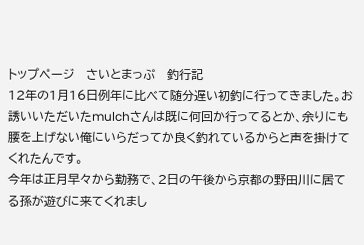トップページ   さいとまっぷ   釣行記
12年の1月16日例年に比べて随分遅い初釣に行ってきました。お誘いいただいたmulchさんは既に何回か行ってるとか、余りにも腰を上げない俺にいらだってか良く釣れているからと声を掛けてくれたんです。
今年は正月早々から勤務で、2日の午後から京都の野田川に居てる孫が遊びに来てくれまし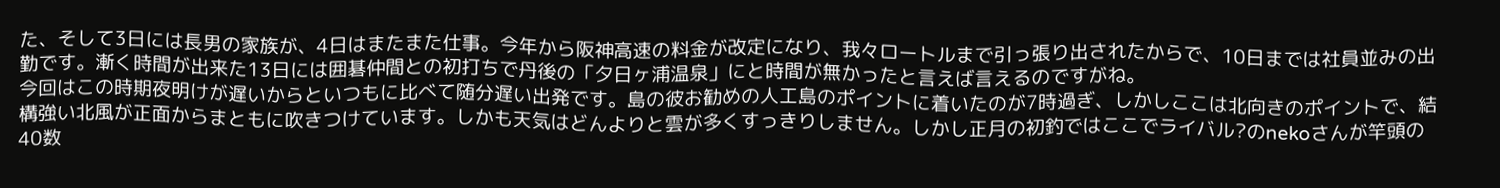た、そして3日には長男の家族が、4日はまたまた仕事。今年から阪神高速の料金が改定になり、我々ロートルまで引っ張り出されたからで、10日までは社員並みの出勤です。漸く時間が出来た13日には囲碁仲間との初打ちで丹後の「夕日ヶ浦温泉」にと時間が無かったと言えば言えるのですがね。
今回はこの時期夜明けが遅いからといつもに比べて随分遅い出発です。島の彼お勧めの人工島のポイントに着いたのが7時過ぎ、しかしここは北向きのポイントで、結構強い北風が正面からまともに吹きつけています。しかも天気はどんよりと雲が多くすっきりしません。しかし正月の初釣ではここでライバル?のnekoさんが竿頭の40数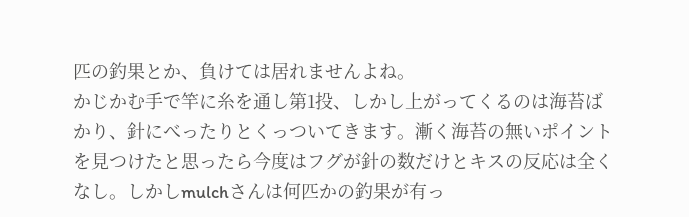匹の釣果とか、負けては居れませんよね。
かじかむ手で竿に糸を通し第1投、しかし上がってくるのは海苔ばかり、針にべったりとくっついてきます。漸く海苔の無いポイントを見つけたと思ったら今度はフグが針の数だけとキスの反応は全くなし。しかしmulchさんは何匹かの釣果が有っ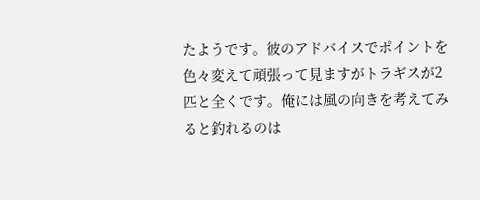たようです。彼のアドバイスでポイントを色々変えて頑張って見ますがトラギスが2匹と全くです。俺には風の向きを考えてみると釣れるのは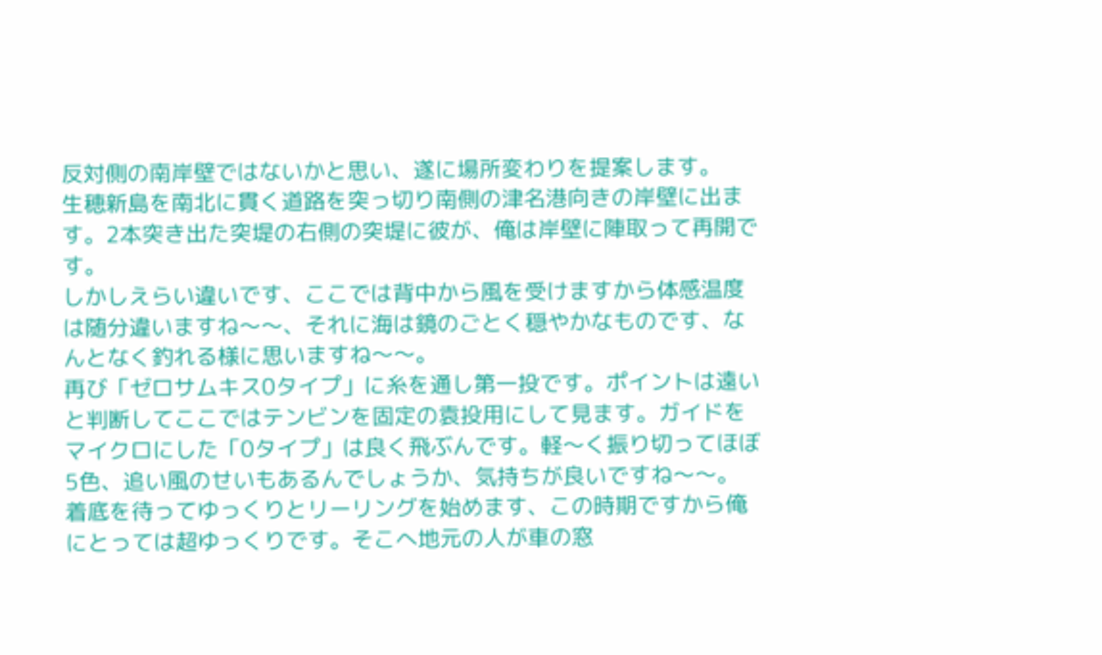反対側の南岸壁ではないかと思い、遂に場所変わりを提案します。
生穂新島を南北に貫く道路を突っ切り南側の津名港向きの岸壁に出ます。2本突き出た突堤の右側の突堤に彼が、俺は岸壁に陣取って再開です。
しかしえらい違いです、ここでは背中から風を受けますから体感温度は随分違いますね〜〜、それに海は鏡のごとく穏やかなものです、なんとなく釣れる様に思いますね〜〜。
再び「ゼロサムキス0タイプ」に糸を通し第一投です。ポイントは遠いと判断してここではテンビンを固定の袁投用にして見ます。ガイドをマイクロにした「0タイプ」は良く飛ぶんです。軽〜く振り切ってほぼ5色、追い風のせいもあるんでしょうか、気持ちが良いですね〜〜。
着底を待ってゆっくりとリーリングを始めます、この時期ですから俺にとっては超ゆっくりです。そこへ地元の人が車の窓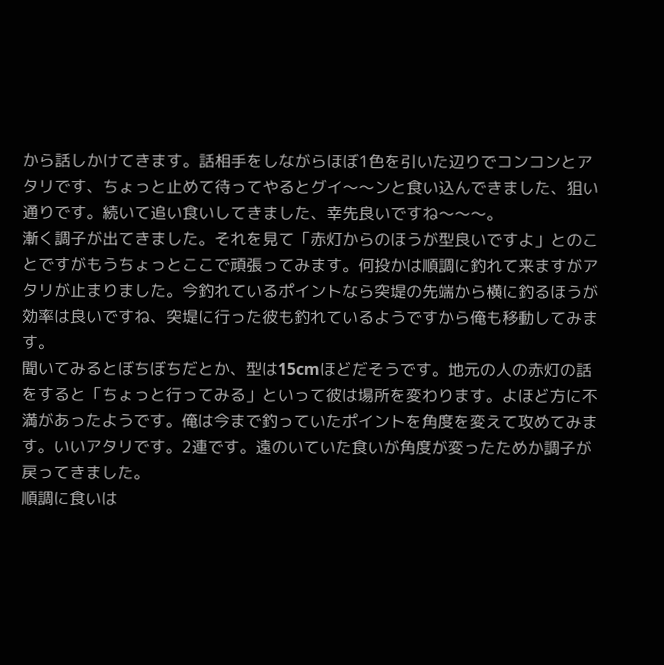から話しかけてきます。話相手をしながらほぼ1色を引いた辺りでコンコンとアタリです、ちょっと止めて待ってやるとグイ〜〜ンと食い込んできました、狙い通りです。続いて追い食いしてきました、幸先良いですね〜〜〜。
漸く調子が出てきました。それを見て「赤灯からのほうが型良いですよ」とのことですがもうちょっとここで頑張ってみます。何投かは順調に釣れて来ますがアタリが止まりました。今釣れているポイントなら突堤の先端から横に釣るほうが効率は良いですね、突堤に行った彼も釣れているようですから俺も移動してみます。
聞いてみるとぼちぼちだとか、型は15cmほどだそうです。地元の人の赤灯の話をすると「ちょっと行ってみる」といって彼は場所を変わります。よほど方に不満があったようです。俺は今まで釣っていたポイントを角度を変えて攻めてみます。いいアタリです。2連です。遠のいていた食いが角度が変ったためか調子が戻ってきました。
順調に食いは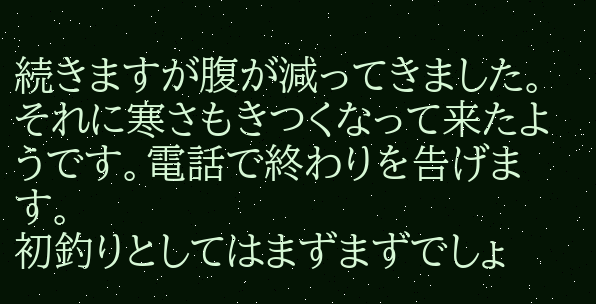続きますが腹が減ってきました。それに寒さもきつくなって来たようです。電話で終わりを告げます。
初釣りとしてはまずまずでしょ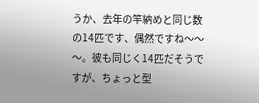うか、去年の竿納めと同じ数の14匹です、偶然ですね〜〜〜。彼も同じく14匹だそうですが、ちょっと型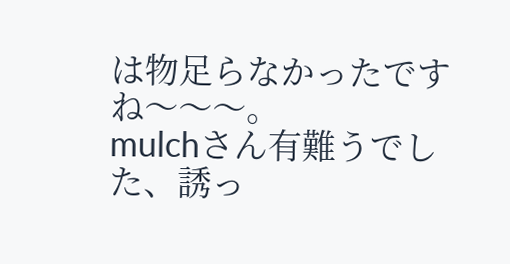は物足らなかったですね〜〜〜。
mulchさん有難うでした、誘っ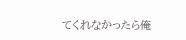てくれなかったら俺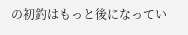の初釣はもっと後になってい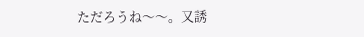ただろうね〜〜。又誘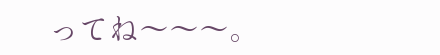ってね〜〜〜。